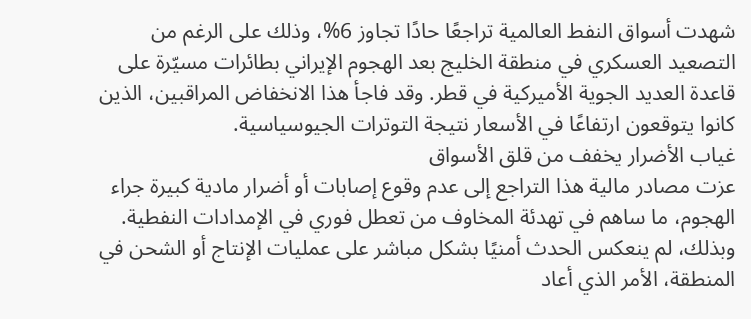شهدت أسواق النفط العالمية تراجعًا حادًا تجاوز 6%، وذلك على الرغم من التصعيد العسكري في منطقة الخليج بعد الهجوم الإيراني بطائرات مسيّرة على قاعدة العديد الجوية الأميركية في قطر. وقد فاجأ هذا الانخفاض المراقبين، الذين كانوا يتوقعون ارتفاعًا في الأسعار نتيجة التوترات الجيوسياسية.
غياب الأضرار يخفف من قلق الأسواق
عزت مصادر مالية هذا التراجع إلى عدم وقوع إصابات أو أضرار مادية كبيرة جراء الهجوم، ما ساهم في تهدئة المخاوف من تعطل فوري في الإمدادات النفطية. وبذلك، لم ينعكس الحدث أمنيًا بشكل مباشر على عمليات الإنتاج أو الشحن في المنطقة، الأمر الذي أعاد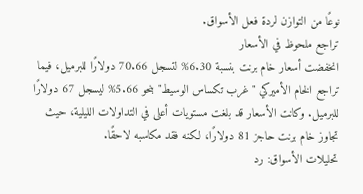نوعًا من التوازن لردة فعل الأسواق.
تراجع ملحوظ في الأسعار
انخفضت أسعار خام برنت بنسبة 6.30% لتسجل 70.66 دولارًا للبرميل، فيما تراجع الخام الأميركي "غرب تكساس الوسيط" بنحو 5.66% ليسجل 67 دولارًا للبرميل. وكانت الأسعار قد بلغت مستويات أعلى في التداولات الليلية، حيث تجاوز خام برنت حاجز 81 دولارًا، لكنه فقد مكاسبه لاحقًا.
تحليلات الأسواق: رد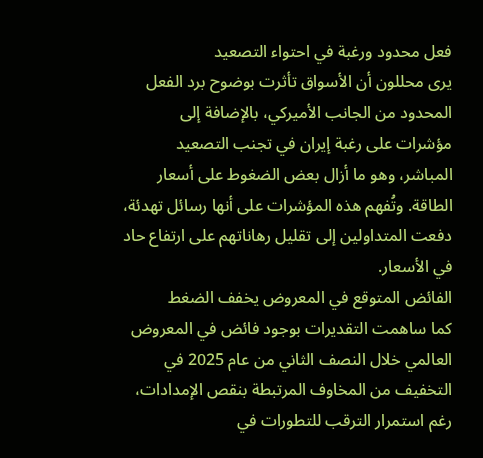فعل محدود ورغبة في احتواء التصعيد
يرى محللون أن الأسواق تأثرت بوضوح برد الفعل المحدود من الجانب الأميركي، بالإضافة إلى مؤشرات على رغبة إيران في تجنب التصعيد المباشر، وهو ما أزال بعض الضغوط على أسعار الطاقة. وتُفهم هذه المؤشرات على أنها رسائل تهدئة، دفعت المتداولين إلى تقليل رهاناتهم على ارتفاع حاد في الأسعار.
الفائض المتوقع في المعروض يخفف الضغط
كما ساهمت التقديرات بوجود فائض في المعروض العالمي خلال النصف الثاني من عام 2025 في التخفيف من المخاوف المرتبطة بنقص الإمدادات، رغم استمرار الترقب للتطورات في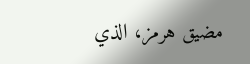مضيق هرمز، الذي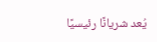يُعد شريانًا رئيسيًا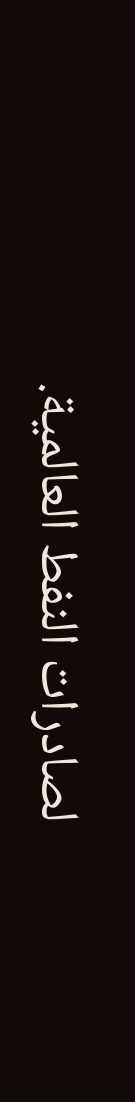لصادرات النفط العالمية.